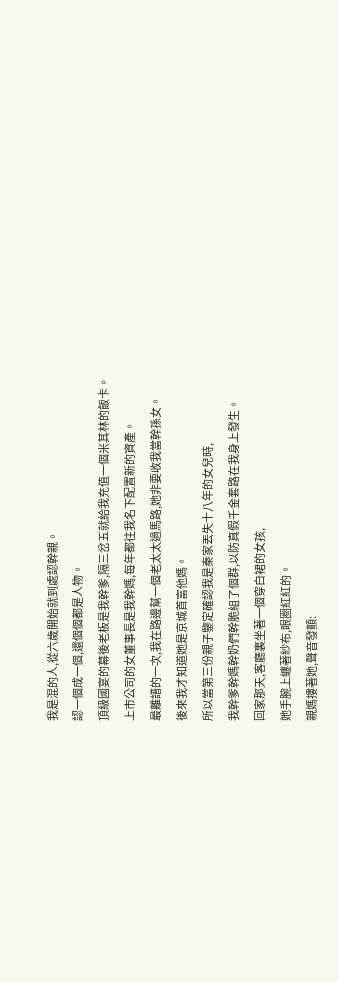我是混的人,從六歲開始就到處認幹親。
認一個成一個,還個個都是人物。
頂級國宴的幕後老板是我幹爹,隔三岔五就給我充值一個米其林的飯卡。
上市公司的女董事長是我幹媽,每年都往我名下配置新的資產。
最離譜的一次,我在路邊幫一個老太太過馬路,她非要收我當幹孫女。
後來我才知道她是京城首富他媽。
所以當第三份親子鑒定確認我是秦家丟失十八年的女兒時,
我幹爹幹媽幹奶們幹脆組了個群,以防真假千金套路在我身上發生。
回家那天,客廳裏坐著一個穿白裙的女孩,
她手腕上纏著紗布,眼圈紅紅的。
親媽摟著她,聲音發顫: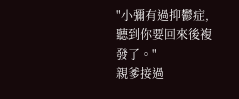"小彌有過抑鬱症,聽到你要回來後複發了。"
親爹接過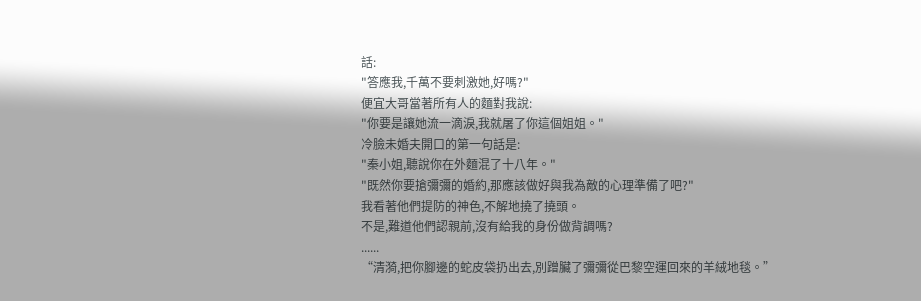話:
"答應我,千萬不要刺激她,好嗎?"
便宜大哥當著所有人的麵對我說:
"你要是讓她流一滴淚,我就屠了你這個姐姐。"
冷臉未婚夫開口的第一句話是:
"秦小姐,聽說你在外麵混了十八年。"
"既然你要搶彌彌的婚約,那應該做好與我為敵的心理準備了吧?"
我看著他們提防的神色,不解地撓了撓頭。
不是,難道他們認親前,沒有給我的身份做背調嗎?
......
“清漪,把你腳邊的蛇皮袋扔出去,別蹭臟了彌彌從巴黎空運回來的羊絨地毯。”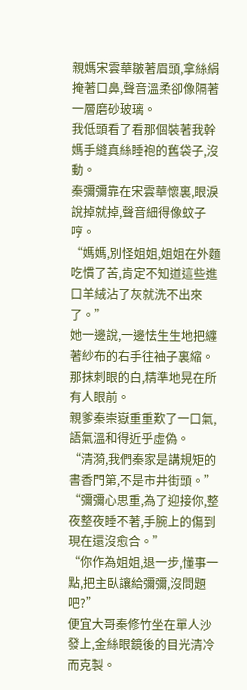親媽宋雲華皺著眉頭,拿絲絹掩著口鼻,聲音溫柔卻像隔著一層磨砂玻璃。
我低頭看了看那個裝著我幹媽手縫真絲睡袍的舊袋子,沒動。
秦彌彌靠在宋雲華懷裏,眼淚說掉就掉,聲音細得像蚊子哼。
“媽媽,別怪姐姐,姐姐在外麵吃慣了苦,肯定不知道這些進口羊絨沾了灰就洗不出來了。”
她一邊說,一邊怯生生地把纏著紗布的右手往袖子裏縮。
那抹刺眼的白,精準地晃在所有人眼前。
親爹秦崇嶽重重歎了一口氣,語氣溫和得近乎虛偽。
“清漪,我們秦家是講規矩的書香門第,不是市井街頭。”
“彌彌心思重,為了迎接你,整夜整夜睡不著,手腕上的傷到現在還沒愈合。”
“你作為姐姐,退一步,懂事一點,把主臥讓給彌彌,沒問題吧?”
便宜大哥秦修竹坐在單人沙發上,金絲眼鏡後的目光清冷而克製。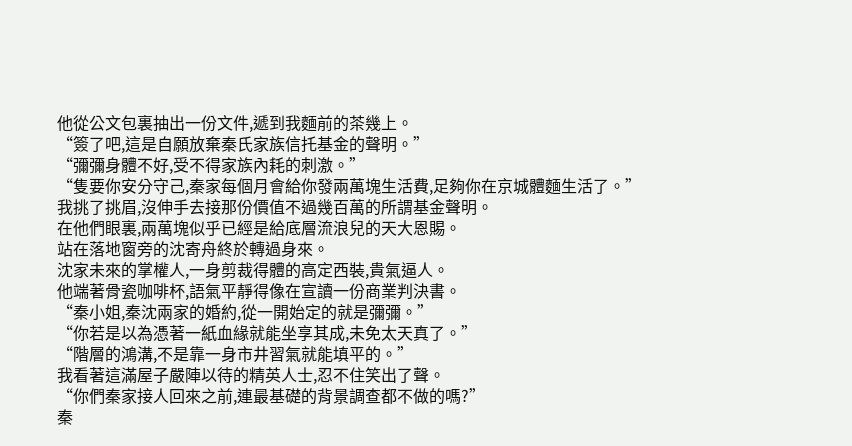他從公文包裏抽出一份文件,遞到我麵前的茶幾上。
“簽了吧,這是自願放棄秦氏家族信托基金的聲明。”
“彌彌身體不好,受不得家族內耗的刺激。”
“隻要你安分守己,秦家每個月會給你發兩萬塊生活費,足夠你在京城體麵生活了。”
我挑了挑眉,沒伸手去接那份價值不過幾百萬的所謂基金聲明。
在他們眼裏,兩萬塊似乎已經是給底層流浪兒的天大恩賜。
站在落地窗旁的沈寄舟終於轉過身來。
沈家未來的掌權人,一身剪裁得體的高定西裝,貴氣逼人。
他端著骨瓷咖啡杯,語氣平靜得像在宣讀一份商業判決書。
“秦小姐,秦沈兩家的婚約,從一開始定的就是彌彌。”
“你若是以為憑著一紙血緣就能坐享其成,未免太天真了。”
“階層的鴻溝,不是靠一身市井習氣就能填平的。”
我看著這滿屋子嚴陣以待的精英人士,忍不住笑出了聲。
“你們秦家接人回來之前,連最基礎的背景調查都不做的嗎?”
秦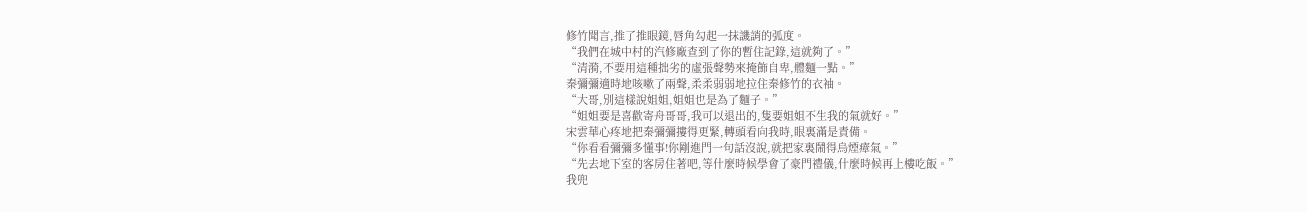修竹聞言,推了推眼鏡,唇角勾起一抹譏誚的弧度。
“我們在城中村的汽修廠查到了你的暫住記錄,這就夠了。”
“清漪,不要用這種拙劣的虛張聲勢來掩飾自卑,體麵一點。”
秦彌彌適時地咳嗽了兩聲,柔柔弱弱地拉住秦修竹的衣袖。
“大哥,別這樣說姐姐,姐姐也是為了麵子。”
“姐姐要是喜歡寄舟哥哥,我可以退出的,隻要姐姐不生我的氣就好。”
宋雲華心疼地把秦彌彌摟得更緊,轉頭看向我時,眼裏滿是責備。
“你看看彌彌多懂事!你剛進門一句話沒說,就把家裏鬧得烏煙瘴氣。”
“先去地下室的客房住著吧,等什麼時候學會了豪門禮儀,什麼時候再上樓吃飯。”
我兜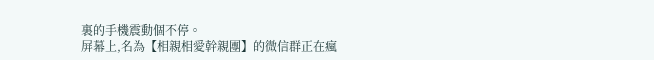裏的手機震動個不停。
屏幕上,名為【相親相愛幹親團】的微信群正在瘋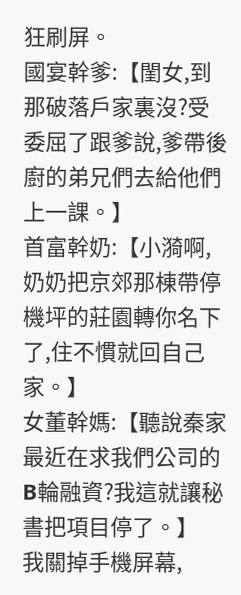狂刷屏。
國宴幹爹:【閨女,到那破落戶家裏沒?受委屈了跟爹說,爹帶後廚的弟兄們去給他們上一課。】
首富幹奶:【小漪啊,奶奶把京郊那棟帶停機坪的莊園轉你名下了,住不慣就回自己家。】
女董幹媽:【聽說秦家最近在求我們公司的B輪融資?我這就讓秘書把項目停了。】
我關掉手機屏幕,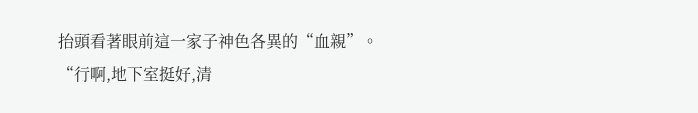抬頭看著眼前這一家子神色各異的“血親”。
“行啊,地下室挺好,清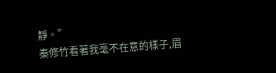靜。”
秦修竹看著我毫不在意的樣子,眉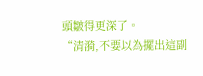頭皺得更深了。
“清漪,不要以為擺出這副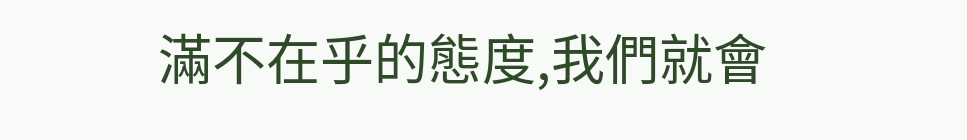滿不在乎的態度,我們就會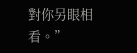對你另眼相看。”